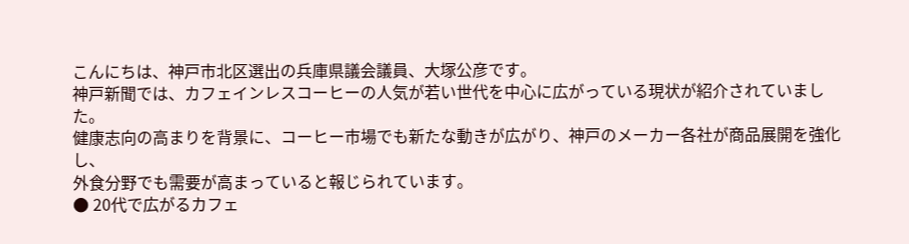こんにちは、神戸市北区選出の兵庫県議会議員、大塚公彦です。
神戸新聞では、カフェインレスコーヒーの人気が若い世代を中心に広がっている現状が紹介されていました。
健康志向の高まりを背景に、コーヒー市場でも新たな動きが広がり、神戸のメーカー各社が商品展開を強化し、
外食分野でも需要が高まっていると報じられています。
● 20代で広がるカフェ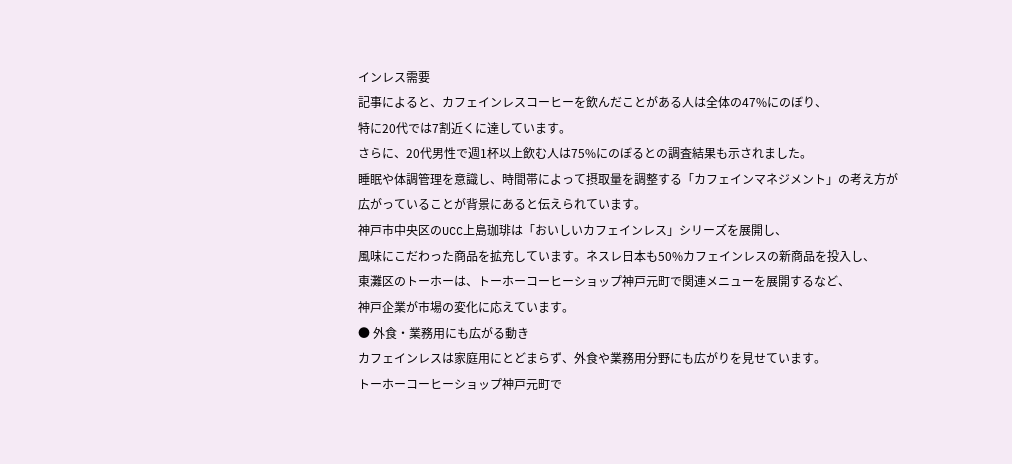インレス需要
記事によると、カフェインレスコーヒーを飲んだことがある人は全体の47%にのぼり、
特に20代では7割近くに達しています。
さらに、20代男性で週1杯以上飲む人は75%にのぼるとの調査結果も示されました。
睡眠や体調管理を意識し、時間帯によって摂取量を調整する「カフェインマネジメント」の考え方が
広がっていることが背景にあると伝えられています。
神戸市中央区のUCC上島珈琲は「おいしいカフェインレス」シリーズを展開し、
風味にこだわった商品を拡充しています。ネスレ日本も50%カフェインレスの新商品を投入し、
東灘区のトーホーは、トーホーコーヒーショップ神戸元町で関連メニューを展開するなど、
神戸企業が市場の変化に応えています。
● 外食・業務用にも広がる動き
カフェインレスは家庭用にとどまらず、外食や業務用分野にも広がりを見せています。
トーホーコーヒーショップ神戸元町で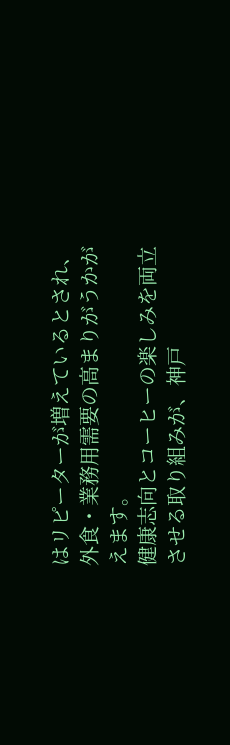はリピーターが増えているとされ、外食・業務用需要の高まりがうかがえます。
健康志向とコーヒーの楽しみを両立させる取り組みが、神戸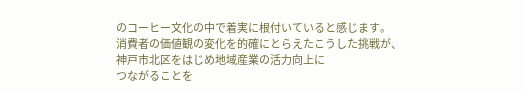のコーヒー文化の中で着実に根付いていると感じます。
消費者の価値観の変化を的確にとらえたこうした挑戦が、神戸市北区をはじめ地域産業の活力向上に
つながることを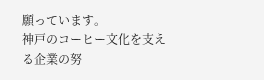願っています。
神戸のコーヒー文化を支える企業の努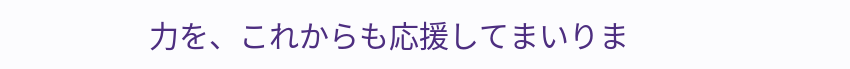力を、これからも応援してまいりま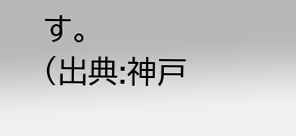す。
(出典:神戸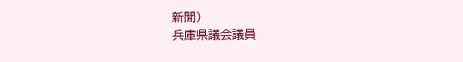新聞)
兵庫県議会議員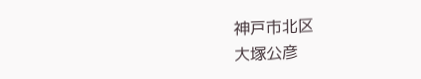神戸市北区
大塚公彦